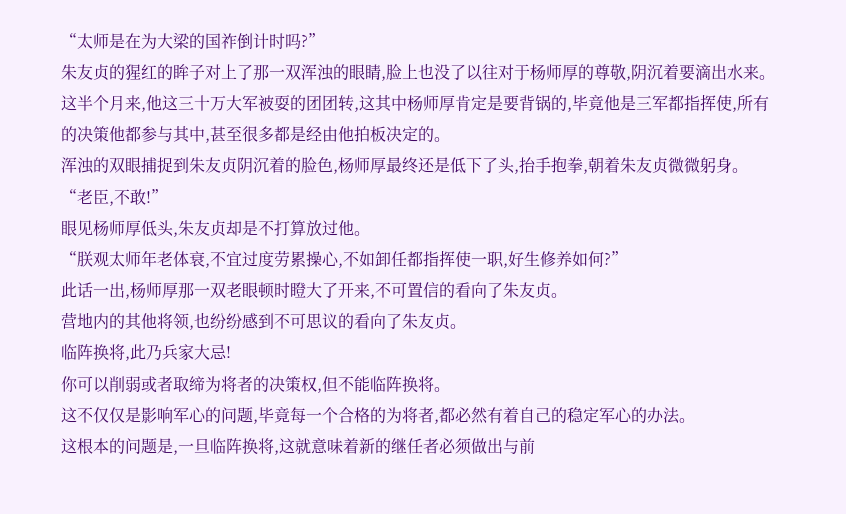“太师是在为大梁的国祚倒计时吗?”
朱友贞的猩红的眸子对上了那一双浑浊的眼睛,脸上也没了以往对于杨师厚的尊敬,阴沉着要滴出水来。
这半个月来,他这三十万大军被耍的团团转,这其中杨师厚肯定是要背锅的,毕竟他是三军都指挥使,所有的决策他都参与其中,甚至很多都是经由他拍板决定的。
浑浊的双眼捕捉到朱友贞阴沉着的脸色,杨师厚最终还是低下了头,抬手抱拳,朝着朱友贞微微躬身。
“老臣,不敢!”
眼见杨师厚低头,朱友贞却是不打算放过他。
“朕观太师年老体衰,不宜过度劳累操心,不如卸任都指挥使一职,好生修养如何?”
此话一出,杨师厚那一双老眼顿时瞪大了开来,不可置信的看向了朱友贞。
营地内的其他将领,也纷纷感到不可思议的看向了朱友贞。
临阵换将,此乃兵家大忌!
你可以削弱或者取缔为将者的决策权,但不能临阵换将。
这不仅仅是影响军心的问题,毕竟每一个合格的为将者,都必然有着自己的稳定军心的办法。
这根本的问题是,一旦临阵换将,这就意味着新的继任者必须做出与前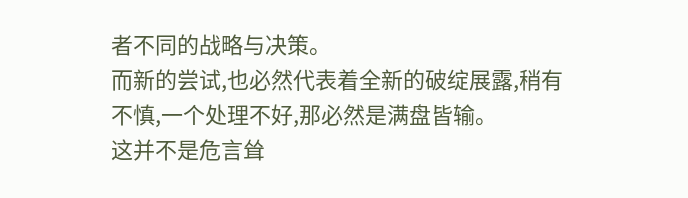者不同的战略与决策。
而新的尝试,也必然代表着全新的破绽展露,稍有不慎,一个处理不好,那必然是满盘皆输。
这并不是危言耸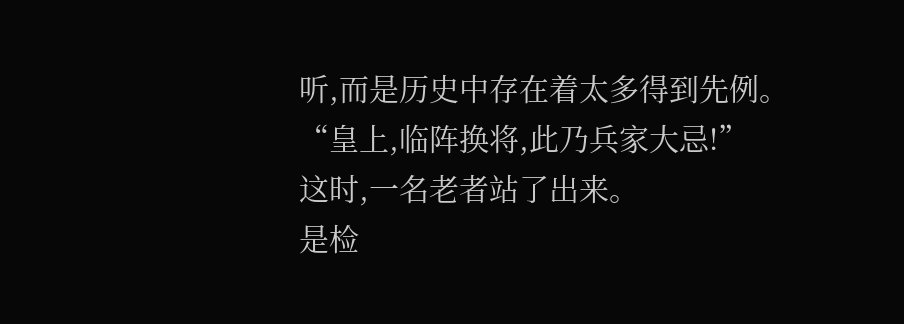听,而是历史中存在着太多得到先例。
“皇上,临阵换将,此乃兵家大忌!”
这时,一名老者站了出来。
是检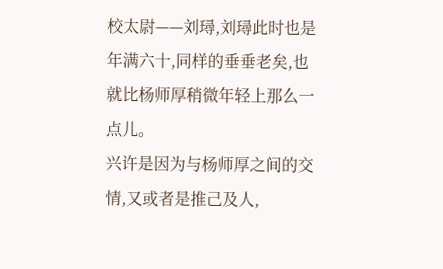校太尉——刘璕,刘璕此时也是年满六十,同样的垂垂老矣,也就比杨师厚稍微年轻上那么一点儿。
兴许是因为与杨师厚之间的交情,又或者是推己及人,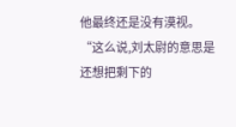他最终还是没有漠视。
“这么说,刘太尉的意思是还想把剩下的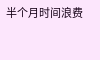半个月时间浪费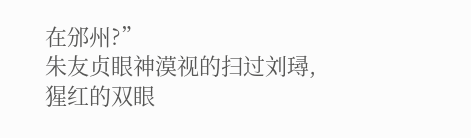在邠州?”
朱友贞眼神漠视的扫过刘璕,猩红的双眼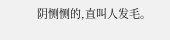阴恻恻的,直叫人发毛。